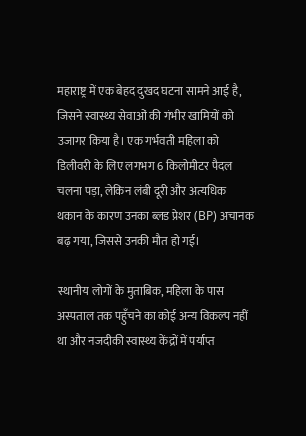महाराष्ट्र में एक बेहद दुखद घटना सामने आई है, जिसने स्वास्थ्य सेवाओं की गंभीर खामियों को उजागर किया है। एक गर्भवती महिला को डिलीवरी के लिए लगभग 6 किलोमीटर पैदल चलना पड़ा, लेकिन लंबी दूरी और अत्यधिक थकान के कारण उनका ब्लड प्रेशर (BP) अचानक बढ़ गया, जिससे उनकी मौत हो गई।

स्थानीय लोगों के मुताबिक, महिला के पास अस्पताल तक पहुँचने का कोई अन्य विकल्प नहीं था और नजदीकी स्वास्थ्य केंद्रों में पर्याप्त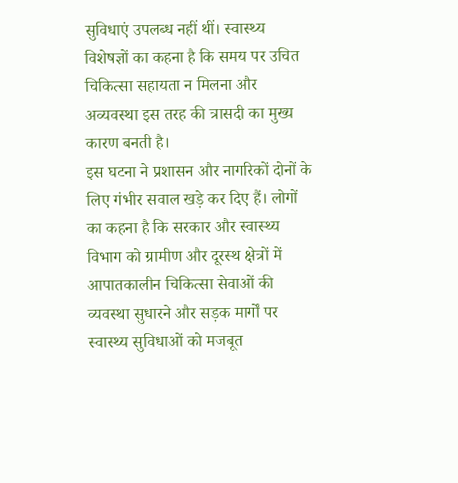सुविधाएं उपलब्ध नहीं थीं। स्वास्थ्य विशेषज्ञों का कहना है कि समय पर उचित चिकित्सा सहायता न मिलना और अव्यवस्था इस तरह की त्रासदी का मुख्य कारण बनती है।
इस घटना ने प्रशासन और नागरिकों दोनों के लिए गंभीर सवाल खड़े कर दिए हैं। लोगों का कहना है कि सरकार और स्वास्थ्य विभाग को ग्रामीण और दूरस्थ क्षेत्रों में आपातकालीन चिकित्सा सेवाओं की व्यवस्था सुधारने और सड़क मार्गों पर स्वास्थ्य सुविधाओं को मजबूत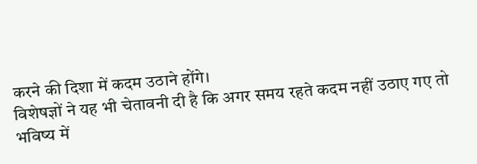करने की दिशा में कदम उठाने होंगे।
विशेषज्ञों ने यह भी चेतावनी दी है कि अगर समय रहते कदम नहीं उठाए गए तो भविष्य में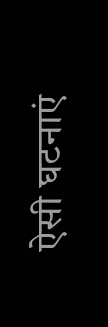ऐसी घटनाएं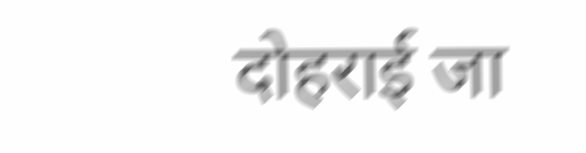दोहराई जा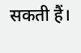सकती हैं।